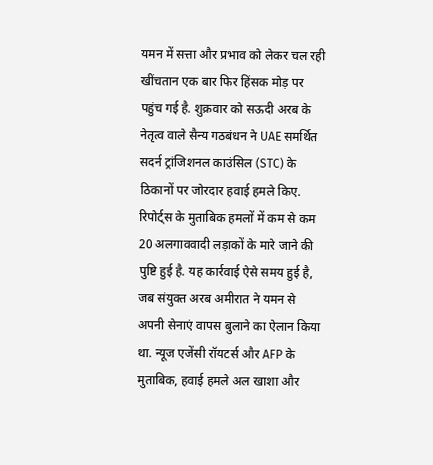यमन में सत्ता और प्रभाव को लेकर चल रही खींचतान एक बार फिर हिंसक मोड़ पर पहुंच गई है. शुक्रवार को सऊदी अरब के नेतृत्व वाले सैन्य गठबंधन ने UAE समर्थित सदर्न ट्रांजिशनल काउंसिल (STC) के ठिकानों पर जोरदार हवाई हमले किए. रिपोर्ट्स के मुताबिक हमलों में कम से कम 20 अलगाववादी लड़ाकों के मारे जाने की पुष्टि हुई है. यह कार्रवाई ऐसे समय हुई है, जब संयुक्त अरब अमीरात ने यमन से अपनी सेनाएं वापस बुलाने का ऐलान किया था. न्यूज एजेंसी रॉयटर्स और AFP के मुताबिक, हवाई हमले अल खाशा और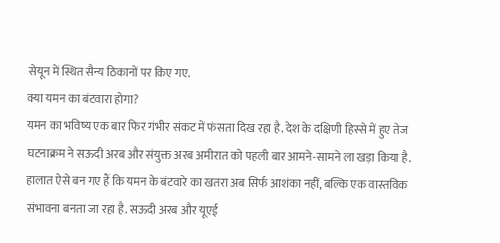सेयून में स्थित सैन्य ठिकानों पर किए गए.
क्या यमन का बंटवारा होगा?
यमन का भविष्य एक बार फिर गंभीर संकट में फंसता दिख रहा है. देश के दक्षिणी हिस्से में हुए तेज घटनाक्रम ने सऊदी अरब और संयुक्त अरब अमीरात को पहली बार आमने-सामने ला खड़ा किया है. हालात ऐसे बन गए हैं कि यमन के बंटवारे का खतरा अब सिर्फ आशंका नहीं, बल्कि एक वास्तविक संभावना बनता जा रहा है. सऊदी अरब और यूएई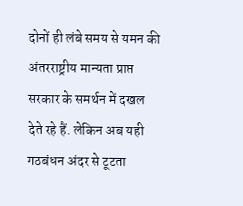दोनों ही लंबे समय से यमन की अंतरराष्ट्रीय मान्यता प्राप्त सरकार के समर्थन में दखल देते रहे हैं. लेकिन अब यही गठबंधन अंदर से टूटता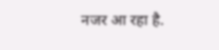नजर आ रहा है.